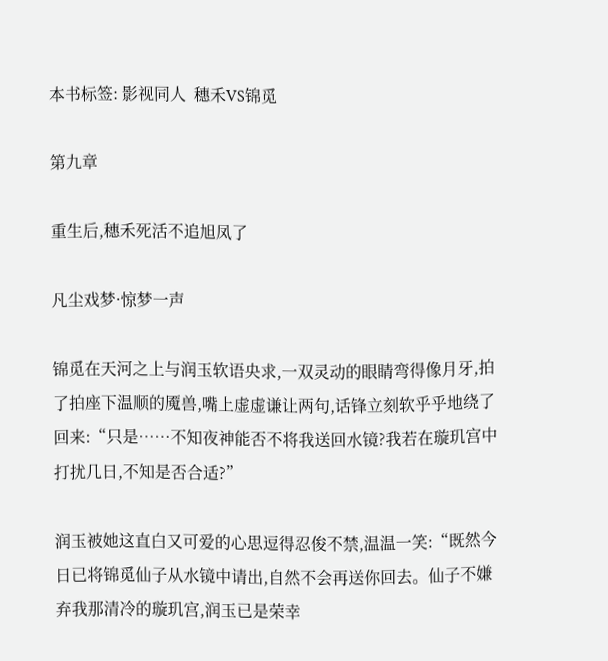本书标签: 影视同人  穗禾VS锦觅

第九章

重生后,穗禾死活不追旭凤了

凡尘戏梦·惊梦一声

锦觅在天河之上与润玉软语央求,一双灵动的眼睛弯得像月牙,拍了拍座下温顺的魇兽,嘴上虚虚谦让两句,话锋立刻软乎乎地绕了回来:“只是……不知夜神能否不将我送回水镜?我若在璇玑宫中打扰几日,不知是否合适?”

润玉被她这直白又可爱的心思逗得忍俊不禁,温温一笑:“既然今日已将锦觅仙子从水镜中请出,自然不会再送你回去。仙子不嫌弃我那清冷的璇玑宫,润玉已是荣幸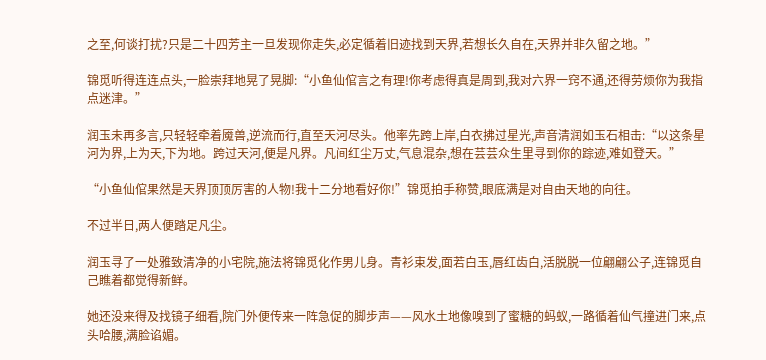之至,何谈打扰?只是二十四芳主一旦发现你走失,必定循着旧迹找到天界,若想长久自在,天界并非久留之地。”

锦觅听得连连点头,一脸崇拜地晃了晃脚:“小鱼仙倌言之有理!你考虑得真是周到,我对六界一窍不通,还得劳烦你为我指点迷津。”

润玉未再多言,只轻轻牵着魇兽,逆流而行,直至天河尽头。他率先跨上岸,白衣拂过星光,声音清润如玉石相击:“以这条星河为界,上为天,下为地。跨过天河,便是凡界。凡间红尘万丈,气息混杂,想在芸芸众生里寻到你的踪迹,难如登天。”

“小鱼仙倌果然是天界顶顶厉害的人物!我十二分地看好你!”锦觅拍手称赞,眼底满是对自由天地的向往。

不过半日,两人便踏足凡尘。

润玉寻了一处雅致清净的小宅院,施法将锦觅化作男儿身。青衫束发,面若白玉,唇红齿白,活脱脱一位翩翩公子,连锦觅自己瞧着都觉得新鲜。

她还没来得及找镜子细看,院门外便传来一阵急促的脚步声——风水土地像嗅到了蜜糖的蚂蚁,一路循着仙气撞进门来,点头哈腰,满脸谄媚。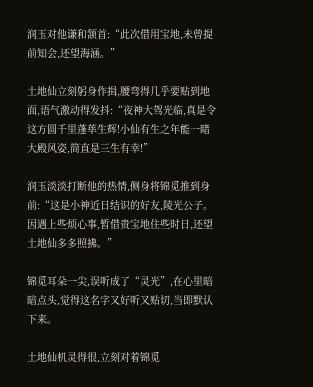润玉对他谦和颔首:“此次借用宝地,未曾提前知会,还望海涵。”

土地仙立刻躬身作揖,腰弯得几乎要贴到地面,语气激动得发抖:“夜神大驾光临,真是令这方圆千里蓬荜生辉!小仙有生之年能一睹大殿风姿,简直是三生有幸!”

润玉淡淡打断他的热情,侧身将锦觅推到身前:“这是小神近日结识的好友,陵光公子。因遇上些烦心事,暂借贵宝地住些时日,还望土地仙多多照拂。”

锦觅耳朵一尖,误听成了“灵光”,在心里暗暗点头,觉得这名字又好听又贴切,当即默认下来。

土地仙机灵得很,立刻对着锦觅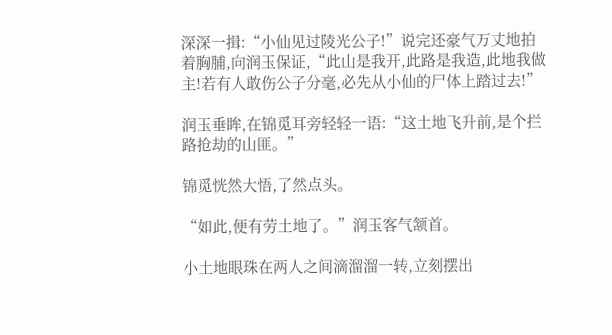深深一揖:“小仙见过陵光公子!”说完还豪气万丈地拍着胸脯,向润玉保证,“此山是我开,此路是我造,此地我做主!若有人敢伤公子分毫,必先从小仙的尸体上踏过去!”

润玉垂眸,在锦觅耳旁轻轻一语:“这土地飞升前,是个拦路抢劫的山匪。”

锦觅恍然大悟,了然点头。

“如此,便有劳土地了。”润玉客气颔首。

小土地眼珠在两人之间滴溜溜一转,立刻摆出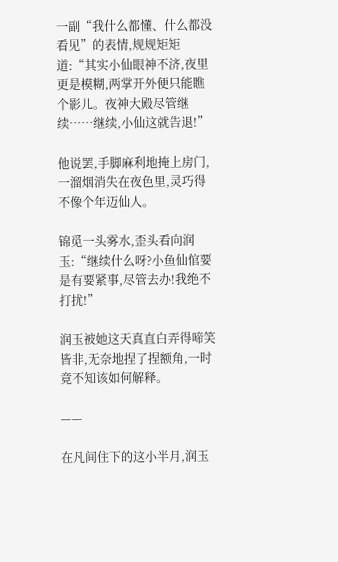一副“我什么都懂、什么都没看见”的表情,规规矩矩道:“其实小仙眼神不济,夜里更是模糊,两掌开外便只能瞧个影儿。夜神大殿尽管继续……继续,小仙这就告退!”

他说罢,手脚麻利地掩上房门,一溜烟消失在夜色里,灵巧得不像个年迈仙人。

锦觅一头雾水,歪头看向润玉:“继续什么呀?小鱼仙倌要是有要紧事,尽管去办!我绝不打扰!”

润玉被她这天真直白弄得啼笑皆非,无奈地捏了捏额角,一时竟不知该如何解释。

——

在凡间住下的这小半月,润玉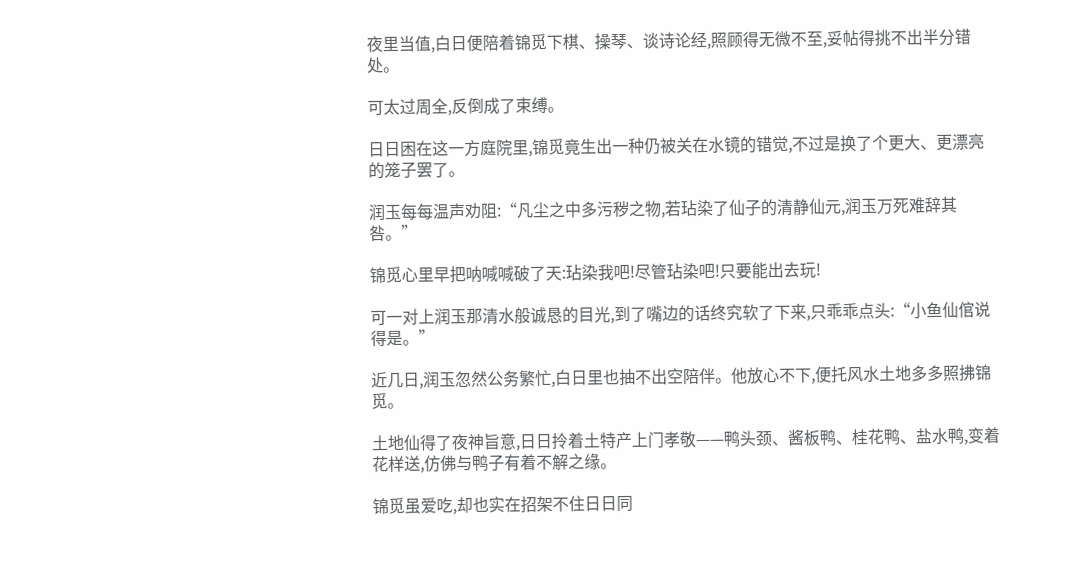夜里当值,白日便陪着锦觅下棋、操琴、谈诗论经,照顾得无微不至,妥帖得挑不出半分错处。

可太过周全,反倒成了束缚。

日日困在这一方庭院里,锦觅竟生出一种仍被关在水镜的错觉,不过是换了个更大、更漂亮的笼子罢了。

润玉每每温声劝阻:“凡尘之中多污秽之物,若玷染了仙子的清静仙元,润玉万死难辞其咎。”

锦觅心里早把呐喊喊破了天:玷染我吧!尽管玷染吧!只要能出去玩!

可一对上润玉那清水般诚恳的目光,到了嘴边的话终究软了下来,只乖乖点头:“小鱼仙倌说得是。”

近几日,润玉忽然公务繁忙,白日里也抽不出空陪伴。他放心不下,便托风水土地多多照拂锦觅。

土地仙得了夜神旨意,日日拎着土特产上门孝敬——鸭头颈、酱板鸭、桂花鸭、盐水鸭,变着花样送,仿佛与鸭子有着不解之缘。

锦觅虽爱吃,却也实在招架不住日日同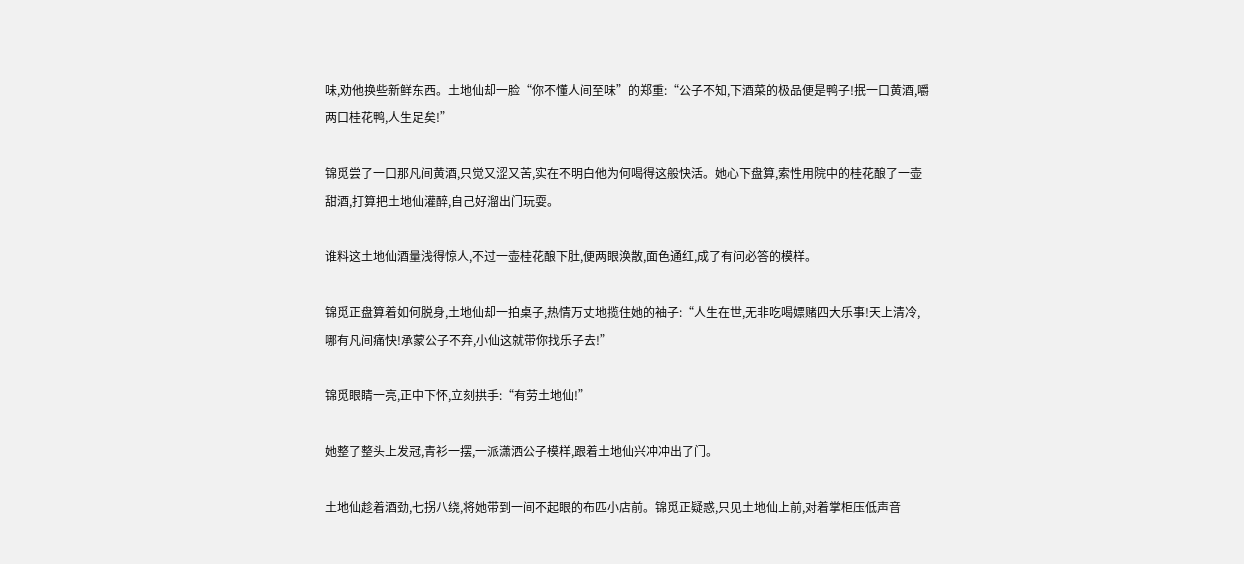味,劝他换些新鲜东西。土地仙却一脸“你不懂人间至味”的郑重:“公子不知,下酒菜的极品便是鸭子!抿一口黄酒,嚼两口桂花鸭,人生足矣!”

锦觅尝了一口那凡间黄酒,只觉又涩又苦,实在不明白他为何喝得这般快活。她心下盘算,索性用院中的桂花酿了一壶甜酒,打算把土地仙灌醉,自己好溜出门玩耍。

谁料这土地仙酒量浅得惊人,不过一壶桂花酿下肚,便两眼涣散,面色通红,成了有问必答的模样。

锦觅正盘算着如何脱身,土地仙却一拍桌子,热情万丈地揽住她的袖子:“人生在世,无非吃喝嫖赌四大乐事!天上清冷,哪有凡间痛快!承蒙公子不弃,小仙这就带你找乐子去!”

锦觅眼睛一亮,正中下怀,立刻拱手:“有劳土地仙!”

她整了整头上发冠,青衫一摆,一派潇洒公子模样,跟着土地仙兴冲冲出了门。

土地仙趁着酒劲,七拐八绕,将她带到一间不起眼的布匹小店前。锦觅正疑惑,只见土地仙上前,对着掌柜压低声音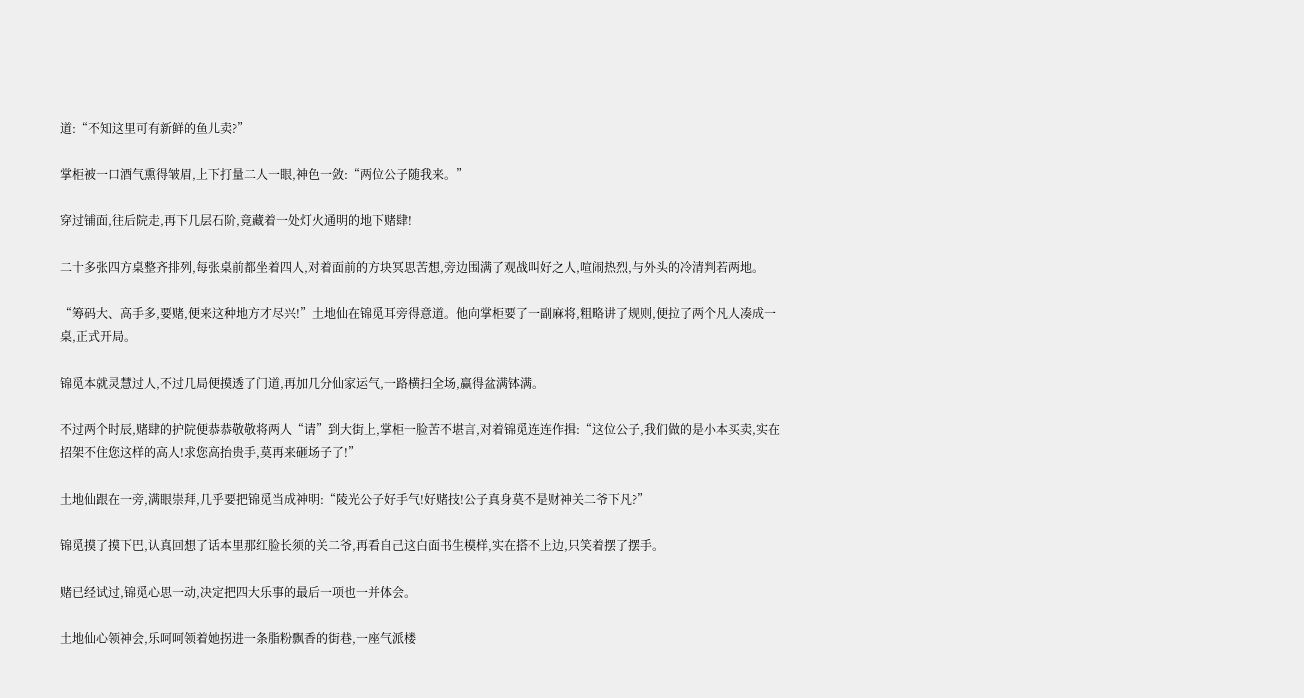道:“不知这里可有新鲜的鱼儿卖?”

掌柜被一口酒气熏得皱眉,上下打量二人一眼,神色一敛:“两位公子随我来。”

穿过铺面,往后院走,再下几层石阶,竟藏着一处灯火通明的地下赌肆!

二十多张四方桌整齐排列,每张桌前都坐着四人,对着面前的方块冥思苦想,旁边围满了观战叫好之人,喧闹热烈,与外头的冷清判若两地。

“筹码大、高手多,要赌,便来这种地方才尽兴!”土地仙在锦觅耳旁得意道。他向掌柜要了一副麻将,粗略讲了规则,便拉了两个凡人凑成一桌,正式开局。

锦觅本就灵慧过人,不过几局便摸透了门道,再加几分仙家运气,一路横扫全场,赢得盆满钵满。

不过两个时辰,赌肆的护院便恭恭敬敬将两人“请”到大街上,掌柜一脸苦不堪言,对着锦觅连连作揖:“这位公子,我们做的是小本买卖,实在招架不住您这样的高人!求您高抬贵手,莫再来砸场子了!”

土地仙跟在一旁,满眼崇拜,几乎要把锦觅当成神明:“陵光公子好手气!好赌技!公子真身莫不是财神关二爷下凡?”

锦觅摸了摸下巴,认真回想了话本里那红脸长须的关二爷,再看自己这白面书生模样,实在搭不上边,只笑着摆了摆手。

赌已经试过,锦觅心思一动,决定把四大乐事的最后一项也一并体会。

土地仙心领神会,乐呵呵领着她拐进一条脂粉飘香的街巷,一座气派楼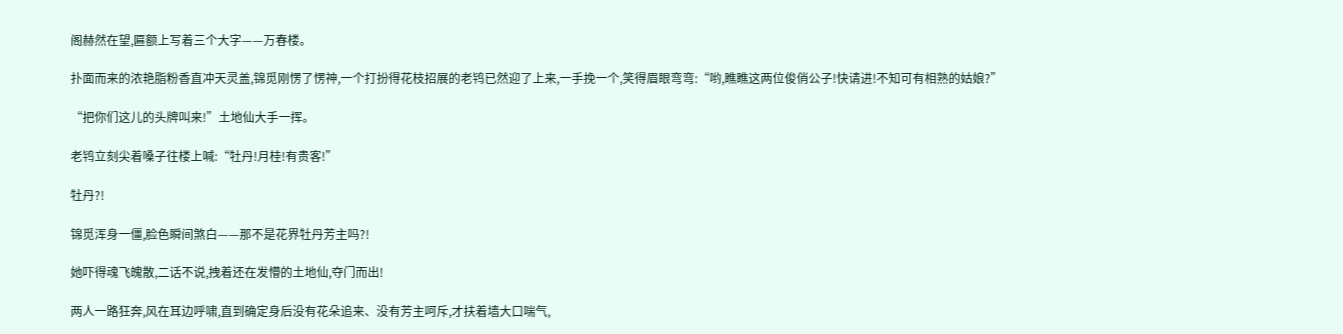阁赫然在望,匾额上写着三个大字——万春楼。

扑面而来的浓艳脂粉香直冲天灵盖,锦觅刚愣了愣神,一个打扮得花枝招展的老鸨已然迎了上来,一手挽一个,笑得眉眼弯弯:“哟,瞧瞧这两位俊俏公子!快请进!不知可有相熟的姑娘?”

“把你们这儿的头牌叫来!”土地仙大手一挥。

老鸨立刻尖着嗓子往楼上喊:“牡丹!月桂!有贵客!”

牡丹?!

锦觅浑身一僵,脸色瞬间煞白——那不是花界牡丹芳主吗?!

她吓得魂飞魄散,二话不说,拽着还在发懵的土地仙,夺门而出!

两人一路狂奔,风在耳边呼啸,直到确定身后没有花朵追来、没有芳主呵斥,才扶着墙大口喘气,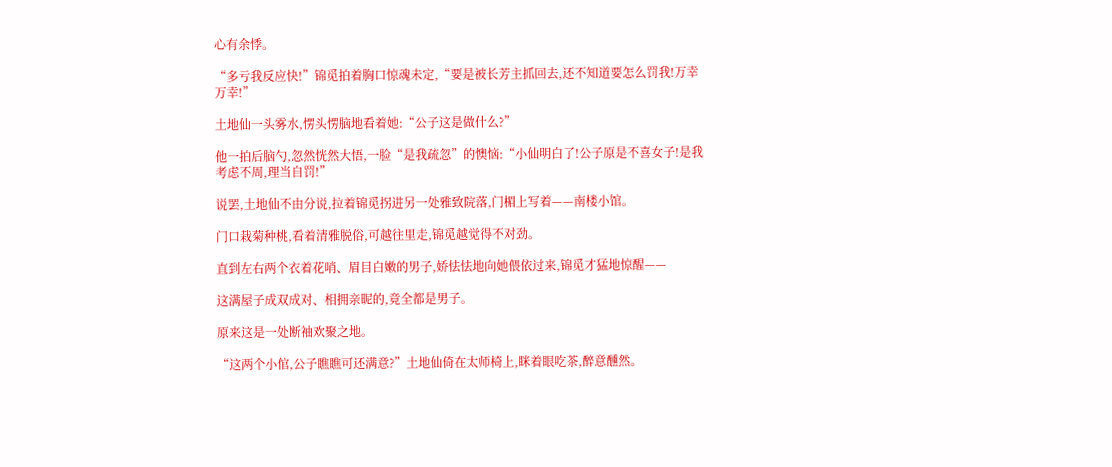心有余悸。

“多亏我反应快!”锦觅拍着胸口惊魂未定,“要是被长芳主抓回去,还不知道要怎么罚我!万幸万幸!”

土地仙一头雾水,愣头愣脑地看着她:“公子这是做什么?”

他一拍后脑勺,忽然恍然大悟,一脸“是我疏忽”的懊恼:“小仙明白了!公子原是不喜女子!是我考虑不周,理当自罚!”

说罢,土地仙不由分说,拉着锦觅拐进另一处雅致院落,门楣上写着——南楼小馆。

门口栽菊种桃,看着清雅脱俗,可越往里走,锦觅越觉得不对劲。

直到左右两个衣着花哨、眉目白嫩的男子,娇怯怯地向她偎依过来,锦觅才猛地惊醒——

这满屋子成双成对、相拥亲昵的,竟全都是男子。

原来这是一处断袖欢聚之地。

“这两个小倌,公子瞧瞧可还满意?”土地仙倚在太师椅上,眯着眼吃茶,醉意醺然。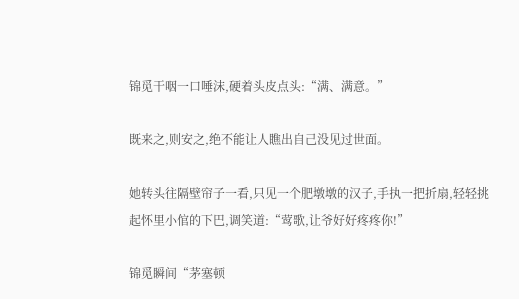锦觅干咽一口唾沫,硬着头皮点头:“满、满意。”

既来之,则安之,绝不能让人瞧出自己没见过世面。

她转头往隔壁帘子一看,只见一个肥墩墩的汉子,手执一把折扇,轻轻挑起怀里小倌的下巴,调笑道:“莺歌,让爷好好疼疼你!”

锦觅瞬间“茅塞顿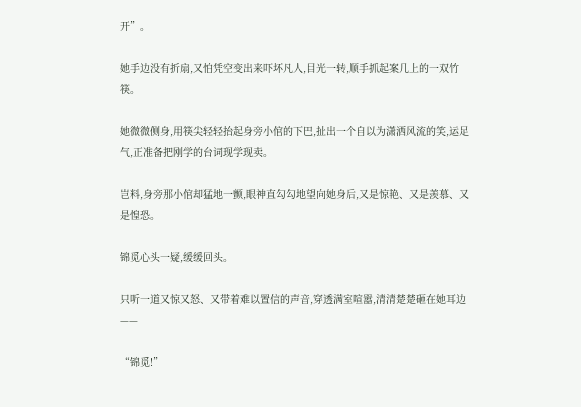开”。

她手边没有折扇,又怕凭空变出来吓坏凡人,目光一转,顺手抓起案几上的一双竹筷。

她微微侧身,用筷尖轻轻抬起身旁小倌的下巴,扯出一个自以为潇洒风流的笑,运足气,正准备把刚学的台词现学现卖。

岂料,身旁那小倌却猛地一颤,眼神直勾勾地望向她身后,又是惊艳、又是羡慕、又是惶恐。

锦觅心头一疑,缓缓回头。

只听一道又惊又怒、又带着难以置信的声音,穿透满室喧嚣,清清楚楚砸在她耳边——

“锦觅!”